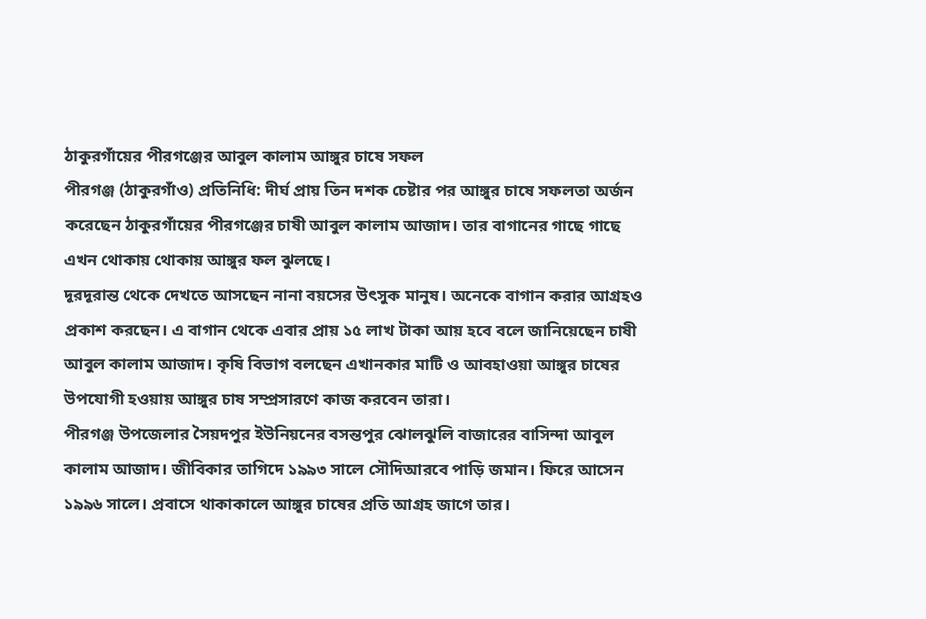ঠাকুরগাঁয়ের পীরগঞ্জের আবুল কালাম আঙ্গুর চাষে সফল
পীরগঞ্জ (ঠাকুরগাঁও) প্রতিনিধি: দীর্ঘ প্রায় তিন দশক চেষ্টার পর আঙ্গুর চাষে সফলতা অর্জন করেছেন ঠাকুরগাঁয়ের পীরগঞ্জের চাষী আবুল কালাম আজাদ। তার বাগানের গাছে গাছে এখন থোকায় থোকায় আঙ্গুর ফল ঝুলছে।
দূরদূরান্ত থেকে দেখতে আসছেন নানা বয়সের উৎসুক মানুষ। অনেকে বাগান করার আগ্রহও প্রকাশ করছেন। এ বাগান থেকে এবার প্রায় ১৫ লাখ টাকা আয় হবে বলে জানিয়েছেন চাষী আবুল কালাম আজাদ। কৃষি বিভাগ বলছেন এখানকার মাটি ও আবহাওয়া আঙ্গুর চাষের উপযোগী হওয়ায় আঙ্গুর চাষ সম্প্রসারণে কাজ করবেন তারা।
পীরগঞ্জ উপজেলার সৈয়দপুর ইউনিয়নের বসন্তপুর ঝোলঝুলি বাজারের বাসিন্দা আবুল কালাম আজাদ। জীবিকার তাগিদে ১৯৯৩ সালে সৌদিআরবে পাড়ি জমান। ফিরে আসেন ১৯৯৬ সালে। প্রবাসে থাকাকালে আঙ্গুর চাষের প্রতি আগ্রহ জাগে তার।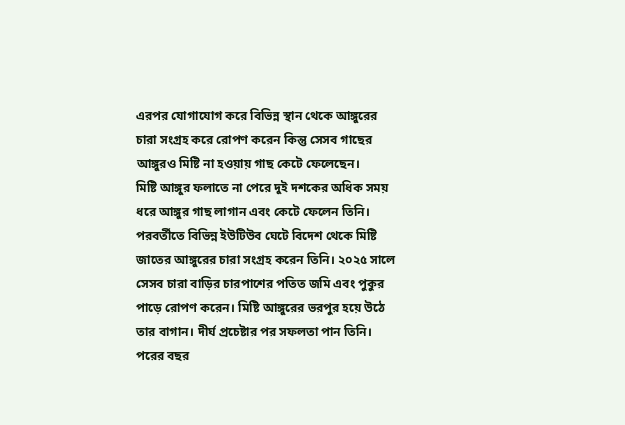এরপর যোগাযোগ করে বিভিন্ন স্থান থেকে আঙ্গুরের চারা সংগ্রহ করে রোপণ করেন কিন্তু সেসব গাছের আঙ্গুরও মিষ্টি না হওয়ায় গাছ কেটে ফেলেছেন।
মিষ্টি আঙ্গুর ফলাতে না পেরে দুই দশকের অধিক সময় ধরে আঙ্গুর গাছ লাগান এবং কেটে ফেলেন তিনি। পরবর্তীতে বিভিন্ন ইউটিউব ঘেটে বিদেশ থেকে মিষ্টি জাতের আঙ্গুরের চারা সংগ্রহ করেন তিনি। ২০২৫ সালে সেসব চারা বাড়ির চারপাশের পতিত জমি এবং পুকুর পাড়ে রোপণ করেন। মিষ্টি আঙ্গুরের ভরপুর হয়ে উঠে তার বাগান। দীর্ঘ প্রচেষ্টার পর সফলতা পান তিনি।
পরের বছর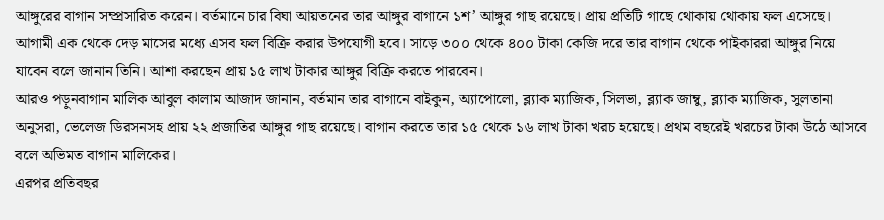আঙ্গুরের বাগান সম্প্রসারিত করেন। বর্তমানে চার বিঘা আয়তনের তার আঙ্গুর বাগানে ১শ’ আঙ্গুর গাছ রয়েছে। প্রায় প্রতিটি গাছে থোকায় থোকায় ফল এসেছে। আগামী এক থেকে দেড় মাসের মধ্যে এসব ফল বিক্রি করার উপযোগী হবে। সাড়ে ৩০০ থেকে ৪০০ টাকা কেজি দরে তার বাগান থেকে পাইকাররা আঙ্গুর নিয়ে যাবেন বলে জানান তিনি। আশা করছেন প্রায় ১৫ লাখ টাকার আঙ্গুর বিক্রি করতে পারবেন।
আরও পড়ুনবাগান মালিক আবুল কালাম আজাদ জানান, বর্তমান তার বাগানে বাইকুন, অ্যাপোলো, ব্ল্যাক ম্যাজিক, সিলভা, ব্ল্যাক জাম্বু, ব্ল্যাক ম্যাজিক, সুলতানা অনুসরা, ভেলেজ ডিরসনসহ প্রায় ২২ প্রজাতির আঙ্গুর গাছ রয়েছে। বাগান করতে তার ১৫ থেকে ১৬ লাখ টাকা খরচ হয়েছে। প্রথম বছরেই খরচের টাকা উঠে আসবে বলে অভিমত বাগান মালিকের।
এরপর প্রতিবছর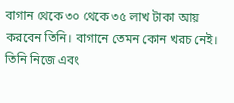বাগান থেকে ৩০ থেকে ৩৫ লাখ টাকা আয় করবেন তিনি। বাগানে তেমন কোন খরচ নেই। তিনি নিজে এবং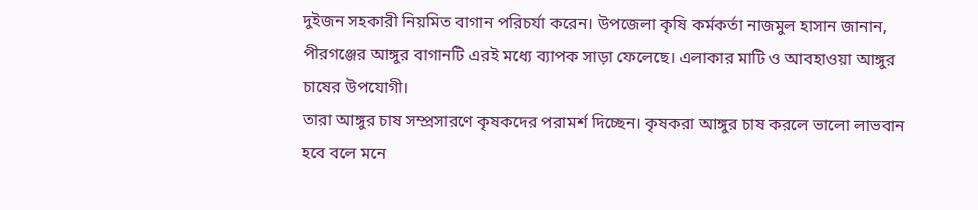দুইজন সহকারী নিয়মিত বাগান পরিচর্যা করেন। উপজেলা কৃষি কর্মকর্তা নাজমুল হাসান জানান, পীরগঞ্জের আঙ্গুর বাগানটি এরই মধ্যে ব্যাপক সাড়া ফেলেছে। এলাকার মাটি ও আবহাওয়া আঙ্গুর চাষের উপযোগী।
তারা আঙ্গুর চাষ সম্প্রসারণে কৃষকদের পরামর্শ দিচ্ছেন। কৃষকরা আঙ্গুর চাষ করলে ভালো লাভবান হবে বলে মনে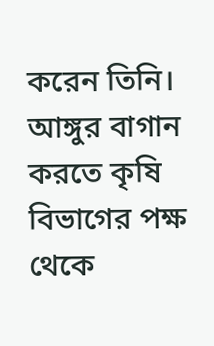করেন তিনি। আঙ্গুর বাগান করতে কৃষি বিভাগের পক্ষ থেকে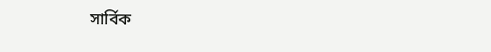সার্বিক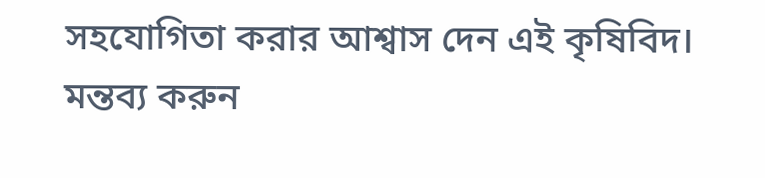সহযোগিতা করার আশ্বাস দেন এই কৃষিবিদ।
মন্তব্য করুন